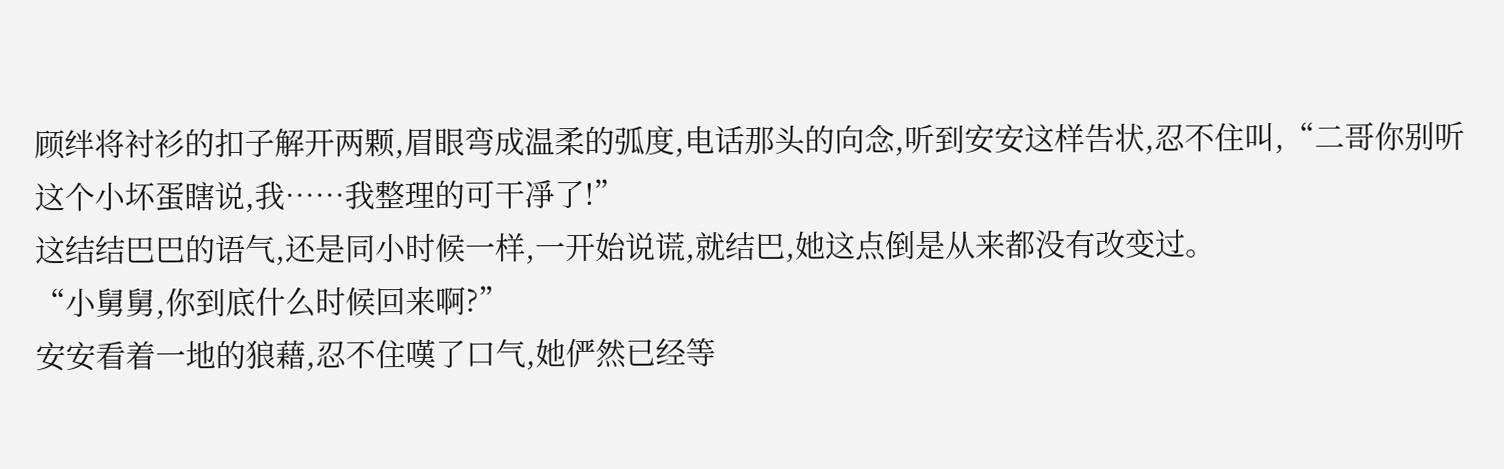顾绊将衬衫的扣子解开两颗,眉眼弯成温柔的弧度,电话那头的向念,听到安安这样告状,忍不住叫,“二哥你别听这个小坏蛋瞎说,我……我整理的可干凈了!”
这结结巴巴的语气,还是同小时候一样,一开始说谎,就结巴,她这点倒是从来都没有改变过。
“小舅舅,你到底什么时候回来啊?”
安安看着一地的狼藉,忍不住嘆了口气,她俨然已经等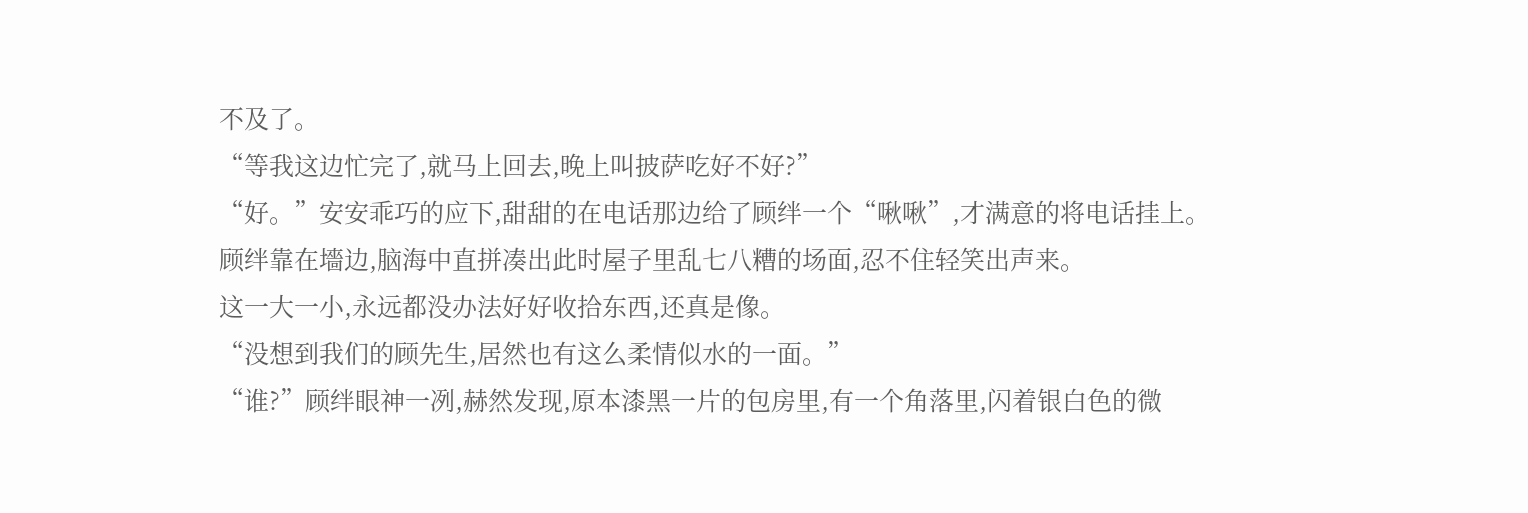不及了。
“等我这边忙完了,就马上回去,晚上叫披萨吃好不好?”
“好。”安安乖巧的应下,甜甜的在电话那边给了顾绊一个“啾啾”,才满意的将电话挂上。
顾绊靠在墻边,脑海中直拼凑出此时屋子里乱七八糟的场面,忍不住轻笑出声来。
这一大一小,永远都没办法好好收拾东西,还真是像。
“没想到我们的顾先生,居然也有这么柔情似水的一面。”
“谁?”顾绊眼神一冽,赫然发现,原本漆黑一片的包房里,有一个角落里,闪着银白色的微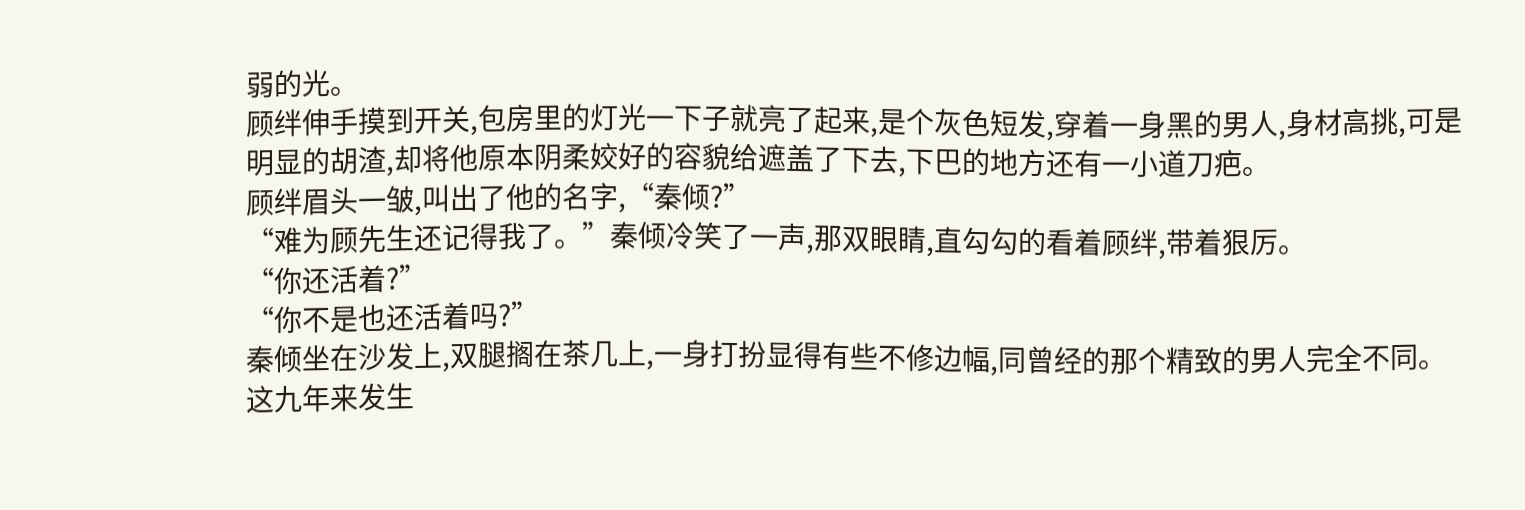弱的光。
顾绊伸手摸到开关,包房里的灯光一下子就亮了起来,是个灰色短发,穿着一身黑的男人,身材高挑,可是明显的胡渣,却将他原本阴柔姣好的容貌给遮盖了下去,下巴的地方还有一小道刀疤。
顾绊眉头一皱,叫出了他的名字,“秦倾?”
“难为顾先生还记得我了。”秦倾冷笑了一声,那双眼睛,直勾勾的看着顾绊,带着狠厉。
“你还活着?”
“你不是也还活着吗?”
秦倾坐在沙发上,双腿搁在茶几上,一身打扮显得有些不修边幅,同曾经的那个精致的男人完全不同。
这九年来发生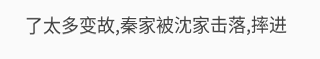了太多变故,秦家被沈家击落,摔进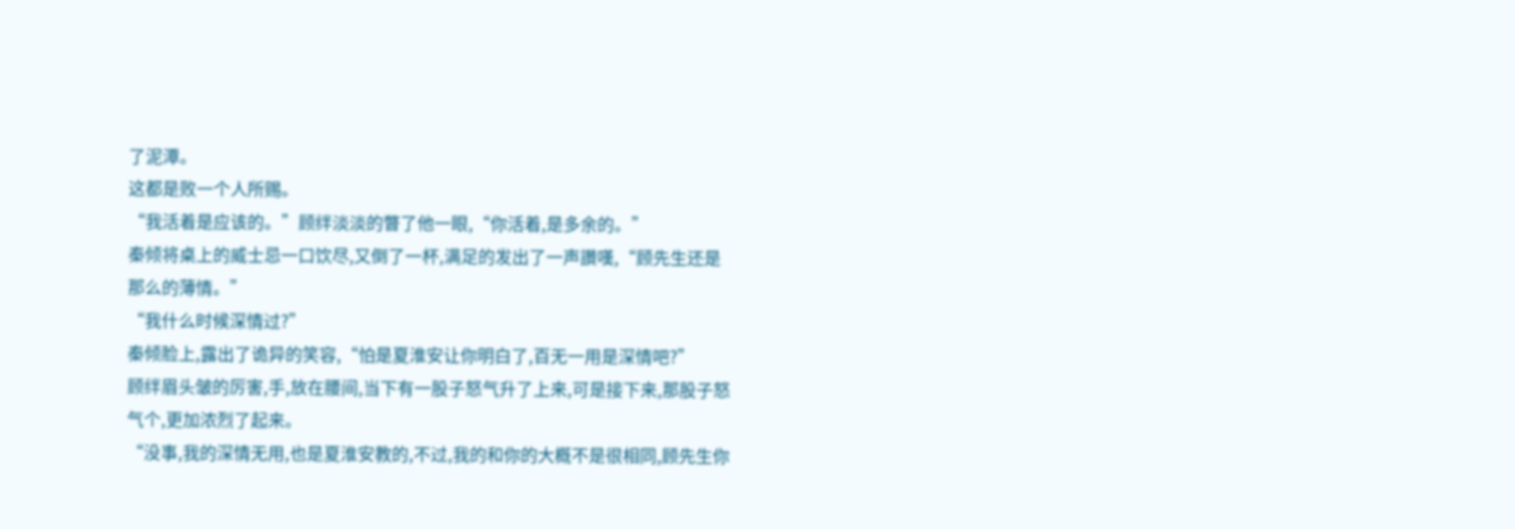了泥潭。
这都是败一个人所赐。
“我活着是应该的。”顾绊淡淡的瞥了他一眼,“你活着,是多余的。”
秦倾将桌上的威士忌一口饮尽,又倒了一杯,满足的发出了一声讚嘆,“顾先生还是那么的薄情。”
“我什么时候深情过?”
秦倾脸上,露出了诡异的笑容,“怕是夏淮安让你明白了,百无一用是深情吧?”
顾绊眉头皱的厉害,手,放在腰间,当下有一股子怒气升了上来,可是接下来,那股子怒气个,更加浓烈了起来。
“没事,我的深情无用,也是夏淮安教的,不过,我的和你的大概不是很相同,顾先生你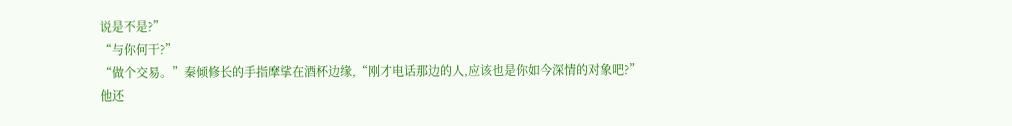说是不是?”
“与你何干?”
“做个交易。”秦倾修长的手指摩挲在酒杯边缘,“刚才电话那边的人,应该也是你如今深情的对象吧?”
他还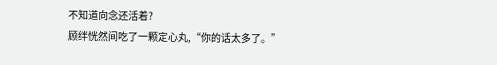不知道向念还活着?
顾绊恍然间吃了一颗定心丸,“你的话太多了。”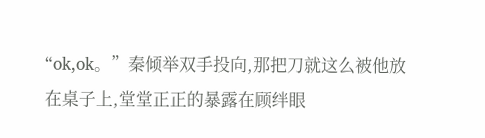“ok,ok。”秦倾举双手投向,那把刀就这么被他放在桌子上,堂堂正正的暴露在顾绊眼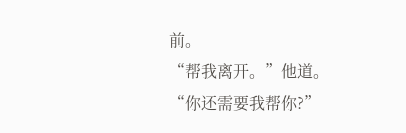前。
“帮我离开。”他道。
“你还需要我帮你?”